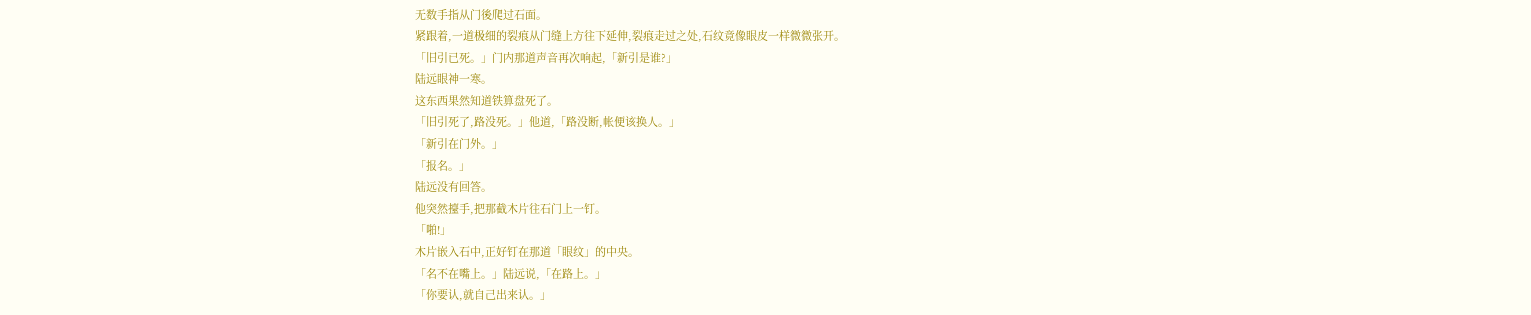无数手指从门後爬过石面。
紧跟着,一道极细的裂痕从门缝上方往下延伸,裂痕走过之处,石纹竟像眼皮一样微微张开。
「旧引已死。」门内那道声音再次响起,「新引是谁?」
陆远眼神一寒。
这东西果然知道铁算盘死了。
「旧引死了,路没死。」他道,「路没断,帐便该换人。」
「新引在门外。」
「报名。」
陆远没有回答。
他突然擡手,把那截木片往石门上一钉。
「啪!」
木片嵌入石中,正好钉在那道「眼纹」的中央。
「名不在嘴上。」陆远说,「在路上。」
「你要认,就自己出来认。」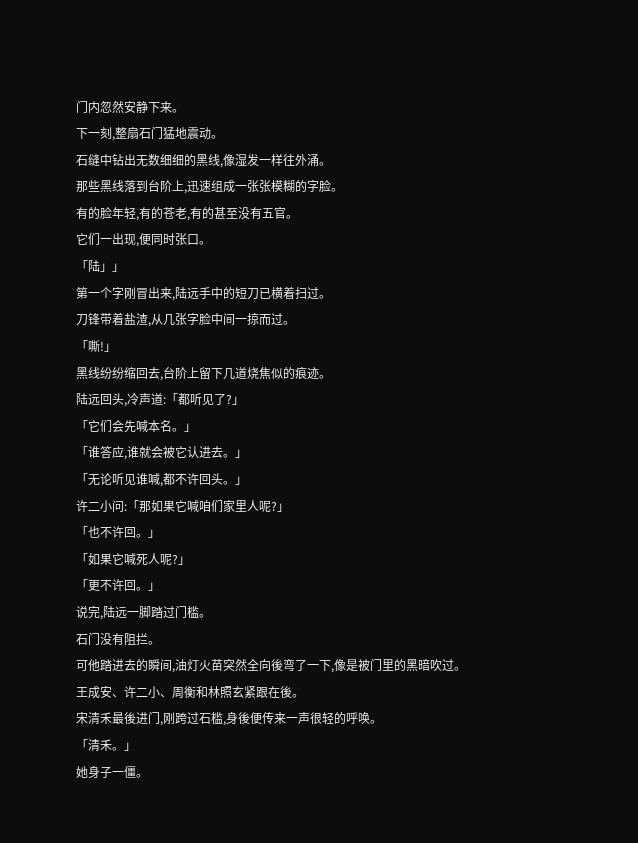门内忽然安静下来。
下一刻,整扇石门猛地震动。
石缝中钻出无数细细的黑线,像湿发一样往外涌。
那些黑线落到台阶上,迅速组成一张张模糊的字脸。
有的脸年轻,有的苍老,有的甚至没有五官。
它们一出现,便同时张口。
「陆」」
第一个字刚冒出来,陆远手中的短刀已横着扫过。
刀锋带着盐渣,从几张字脸中间一掠而过。
「嘶!」
黑线纷纷缩回去,台阶上留下几道烧焦似的痕迹。
陆远回头,冷声道:「都听见了?」
「它们会先喊本名。」
「谁答应,谁就会被它认进去。」
「无论听见谁喊,都不许回头。」
许二小问:「那如果它喊咱们家里人呢?」
「也不许回。」
「如果它喊死人呢?」
「更不许回。」
说完,陆远一脚踏过门槛。
石门没有阻拦。
可他踏进去的瞬间,油灯火苗突然全向後弯了一下,像是被门里的黑暗吹过。
王成安、许二小、周衡和林照玄紧跟在後。
宋清禾最後进门,刚跨过石槛,身後便传来一声很轻的呼唤。
「清禾。」
她身子一僵。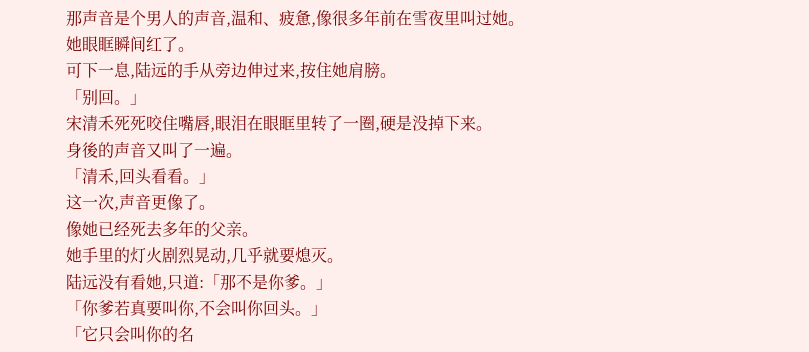那声音是个男人的声音,温和、疲惫,像很多年前在雪夜里叫过她。
她眼眶瞬间红了。
可下一息,陆远的手从旁边伸过来,按住她肩膀。
「别回。」
宋清禾死死咬住嘴唇,眼泪在眼眶里转了一圈,硬是没掉下来。
身後的声音又叫了一遍。
「清禾,回头看看。」
这一次,声音更像了。
像她已经死去多年的父亲。
她手里的灯火剧烈晃动,几乎就要熄灭。
陆远没有看她,只道:「那不是你爹。」
「你爹若真要叫你,不会叫你回头。」
「它只会叫你的名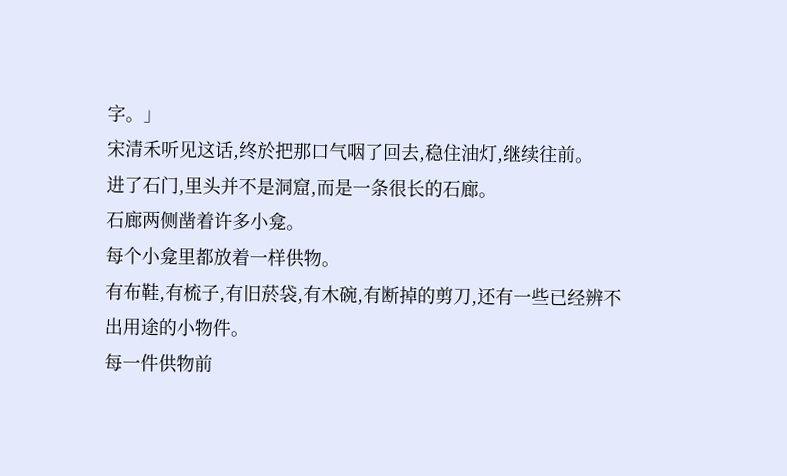字。」
宋清禾听见这话,终於把那口气咽了回去,稳住油灯,继续往前。
进了石门,里头并不是洞窟,而是一条很长的石廊。
石廊两侧凿着许多小龛。
每个小龛里都放着一样供物。
有布鞋,有梳子,有旧菸袋,有木碗,有断掉的剪刀,还有一些已经辨不出用途的小物件。
每一件供物前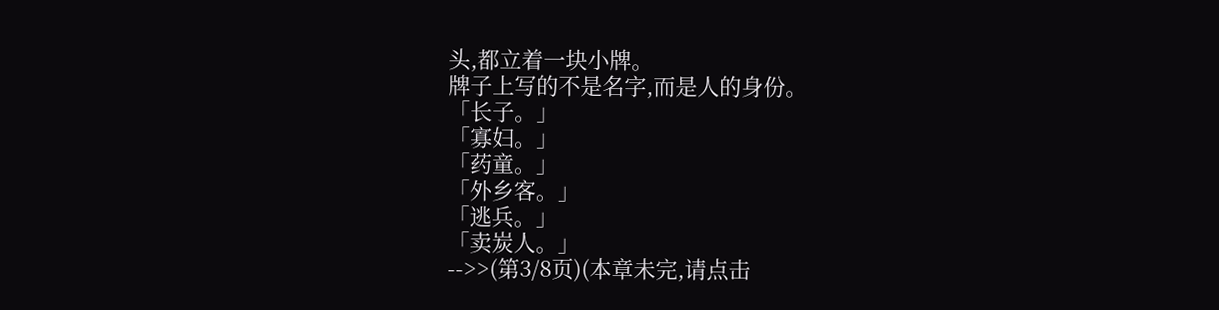头,都立着一块小牌。
牌子上写的不是名字,而是人的身份。
「长子。」
「寡妇。」
「药童。」
「外乡客。」
「逃兵。」
「卖炭人。」
-->>(第3/8页)(本章未完,请点击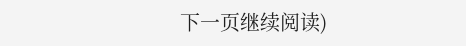下一页继续阅读)